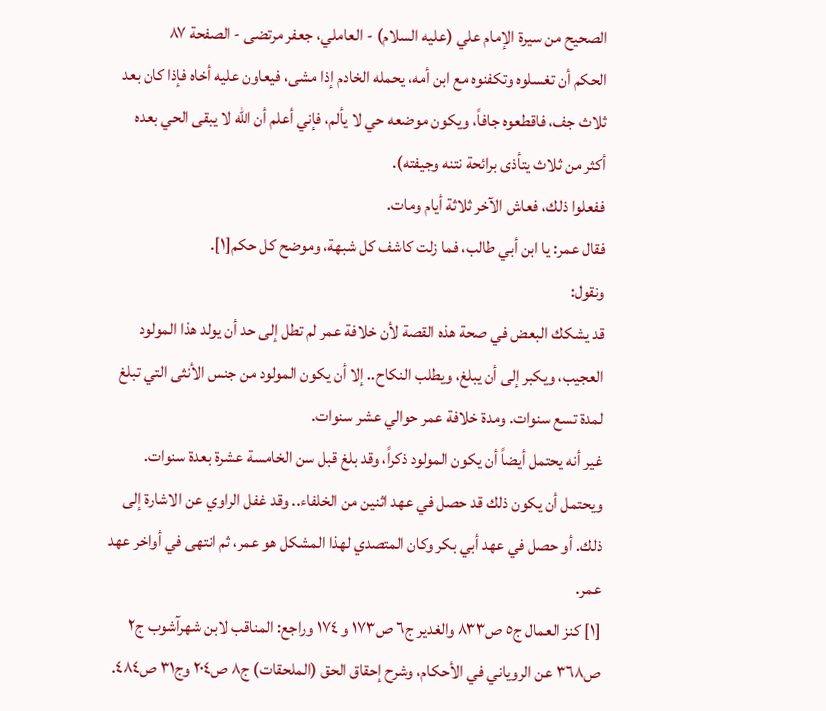الصحيح من سيرة الإمام علي (عليه السلام) - العاملي، جعفر مرتضى - الصفحة ٨٧
الحكم أن تغسلوه وتكفنوه مع ابن أمه، يحمله الخادم إذا مشى، فيعاون عليه أخاه فإذا كان بعد ثلاث جف، فاقطعوه جافاً، ويكون موضعه حي لا يألم، فإني أعلم أن الله لا يبقى الحي بعده أكثر من ثلاث يتأذى برائحة نتنه وجيفته).
ففعلوا ذلك، فعاش الآخر ثلاثة أيام ومات.
فقال عمر: يا ابن أبي طالب، فما زلت كاشف كل شبهة، وموضح كل حكم[١].
ونقول:
قد يشكك البعض في صحة هذه القصة لأن خلافة عمر لم تطل إلى حد أن يولد هذا المولود العجيب، ويكبر إلى أن يبلغ، ويطلب النكاح.. إلا أن يكون المولود من جنس الأنثى التي تبلغ لمدة تسع سنوات. ومدة خلافة عمر حوالي عشر سنوات.
غير أنه يحتمل أيضاً أن يكون المولود ذكراً، وقد بلغ قبل سن الخامسة عشرة بعدة سنوات. ويحتمل أن يكون ذلك قد حصل في عهد اثنين من الخلفاء.. وقد غفل الراوي عن الاشارة إلى ذلك. أو حصل في عهد أبي بكر وكان المتصدي لهذا المشكل هو عمر، ثم انتهى في أواخر عهد عمر.
[١] كنز العمال ج٥ ص٨٣٣ والغدير ج٦ ص١٧٣ و ١٧٤ وراجع: المناقب لابن شهرآشوب ج٢ ص٣٦٨ عن الروياني في الأحكام، وشرح إحقاق الحق (الملحقات) ج٨ ص٢٠٤ وج٣١ ص٤٨٤.